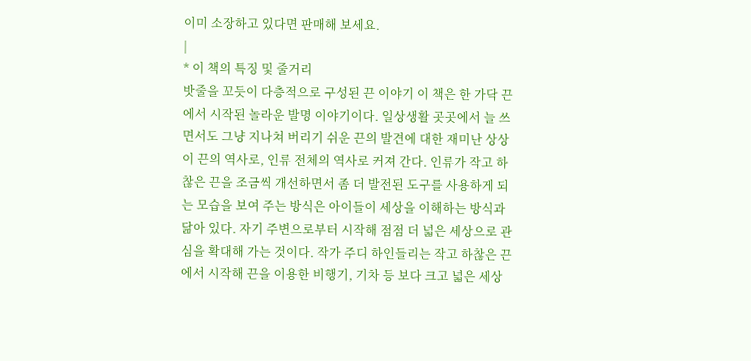이미 소장하고 있다면 판매해 보세요.
|
* 이 책의 특징 및 줄거리
밧줄을 꼬듯이 다층적으로 구성된 끈 이야기 이 책은 한 가닥 끈에서 시작된 놀라운 발명 이야기이다. 일상생활 곳곳에서 늘 쓰면서도 그냥 지나쳐 버리기 쉬운 끈의 발견에 대한 재미난 상상이 끈의 역사로, 인류 전체의 역사로 커져 간다. 인류가 작고 하찮은 끈을 조금씩 개선하면서 좀 더 발전된 도구를 사용하게 되는 모습을 보여 주는 방식은 아이들이 세상을 이해하는 방식과 닮아 있다. 자기 주변으로부터 시작해 점점 더 넓은 세상으로 관심을 확대해 가는 것이다. 작가 주디 하인들리는 작고 하찮은 끈에서 시작해 끈을 이용한 비행기, 기차 등 보다 크고 넓은 세상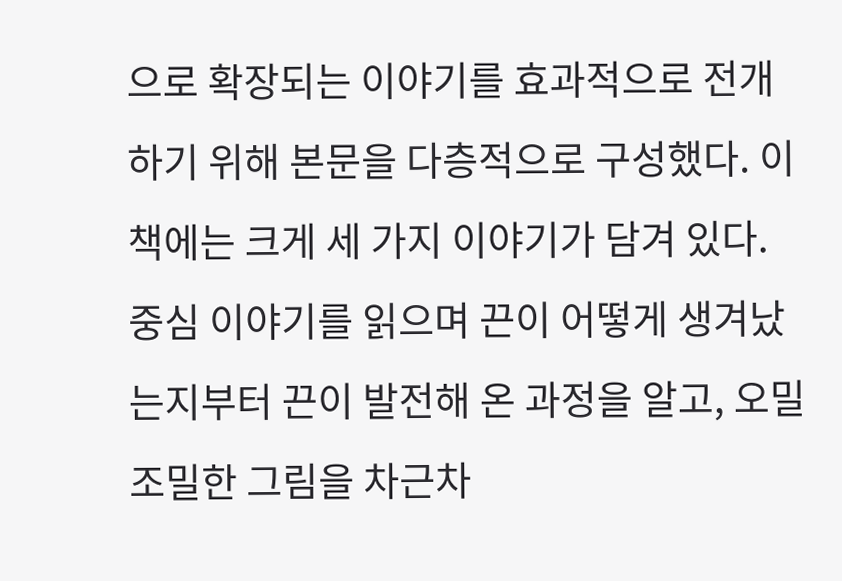으로 확장되는 이야기를 효과적으로 전개하기 위해 본문을 다층적으로 구성했다. 이 책에는 크게 세 가지 이야기가 담겨 있다. 중심 이야기를 읽으며 끈이 어떻게 생겨났는지부터 끈이 발전해 온 과정을 알고, 오밀조밀한 그림을 차근차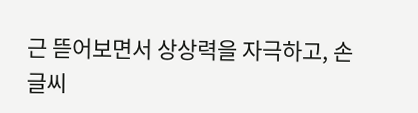근 뜯어보면서 상상력을 자극하고, 손 글씨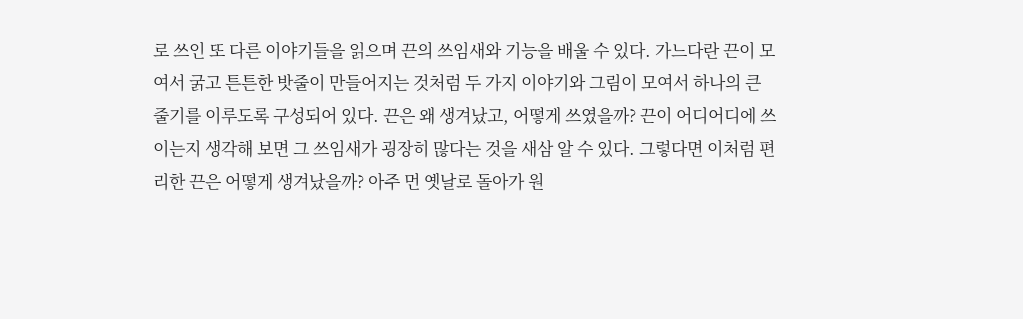로 쓰인 또 다른 이야기들을 읽으며 끈의 쓰임새와 기능을 배울 수 있다. 가느다란 끈이 모여서 굵고 튼튼한 밧줄이 만들어지는 것처럼 두 가지 이야기와 그림이 모여서 하나의 큰 줄기를 이루도록 구성되어 있다. 끈은 왜 생겨났고, 어떻게 쓰였을까? 끈이 어디어디에 쓰이는지 생각해 보면 그 쓰임새가 굉장히 많다는 것을 새삼 알 수 있다. 그렇다면 이처럼 편리한 끈은 어떻게 생겨났을까? 아주 먼 옛날로 돌아가 원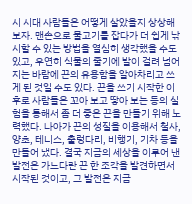시 시대 사람들은 어떻게 살았을지 상상해 보자. 맨손으로 물고기를 잡다가 더 쉽게 낚시할 수 있는 방법을 열심히 생각했을 수도 있고, 우연히 식물의 줄기에 발이 걸려 넘어지는 바람에 끈의 유용함을 알아차리고 쓰게 된 것일 수도 있다. 끈을 쓰기 시작한 이후로 사람들은 꼬아 보고 땋아 보는 등의 실험을 통해서 좀 더 좋은 끈을 만들기 위해 노력했다. 나아가 끈의 성질을 이용해서 철사, 양초, 테니스, 출렁다리, 비행기, 기차 등을 만들어 냈다. 결국 지금의 세상을 이루어 낸 발전은 가느다란 끈 한 조각을 발견하면서 시작된 것이고, 그 발전은 지금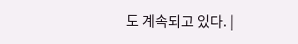도 계속되고 있다. |